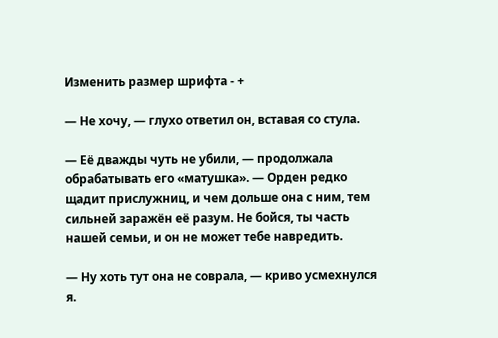Изменить размер шрифта - +

— Не хочу, — глухо ответил он, вставая со стула.

— Её дважды чуть не убили, — продолжала обрабатывать его «матушка». — Орден редко щадит прислужниц, и чем дольше она с ним, тем сильней заражён её разум. Не бойся, ты часть нашей семьи, и он не может тебе навредить.

— Ну хоть тут она не соврала, — криво усмехнулся я.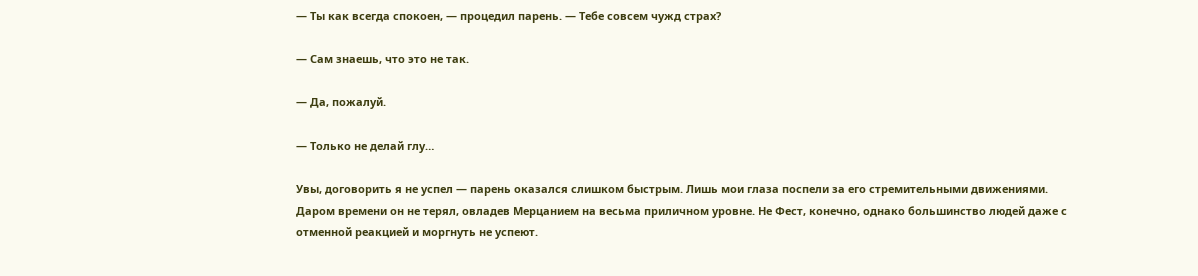— Ты как всегда спокоен, — процедил парень. — Тебе совсем чужд страх?

— Сам знаешь, что это не так.

— Да, пожалуй.

— Только не делай глу…

Увы, договорить я не успел — парень оказался слишком быстрым. Лишь мои глаза поспели за его стремительными движениями. Даром времени он не терял, овладев Мерцанием на весьма приличном уровне. Не Фест, конечно, однако большинство людей даже с отменной реакцией и моргнуть не успеют.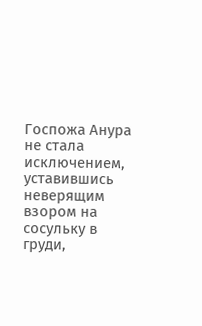Госпожа Анура не стала исключением, уставившись неверящим взором на сосульку в груди,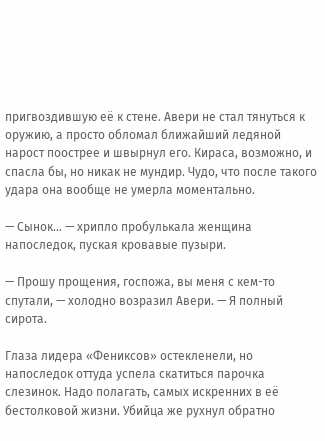пригвоздившую её к стене. Авери не стал тянуться к оружию, а просто обломал ближайший ледяной нарост поострее и швырнул его. Кираса, возможно, и спасла бы, но никак не мундир. Чудо, что после такого удара она вообще не умерла моментально.

— Сынок… — хрипло пробулькала женщина напоследок, пуская кровавые пузыри.

— Прошу прощения, госпожа, вы меня с кем-то спутали, — холодно возразил Авери. — Я полный сирота.

Глаза лидера «Фениксов» остекленели, но напоследок оттуда успела скатиться парочка слезинок. Надо полагать, самых искренних в её бестолковой жизни. Убийца же рухнул обратно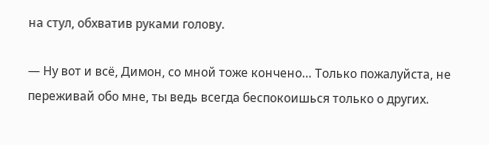на стул, обхватив руками голову.

— Ну вот и всё, Димон, со мной тоже кончено… Только пожалуйста, не переживай обо мне, ты ведь всегда беспокоишься только о других.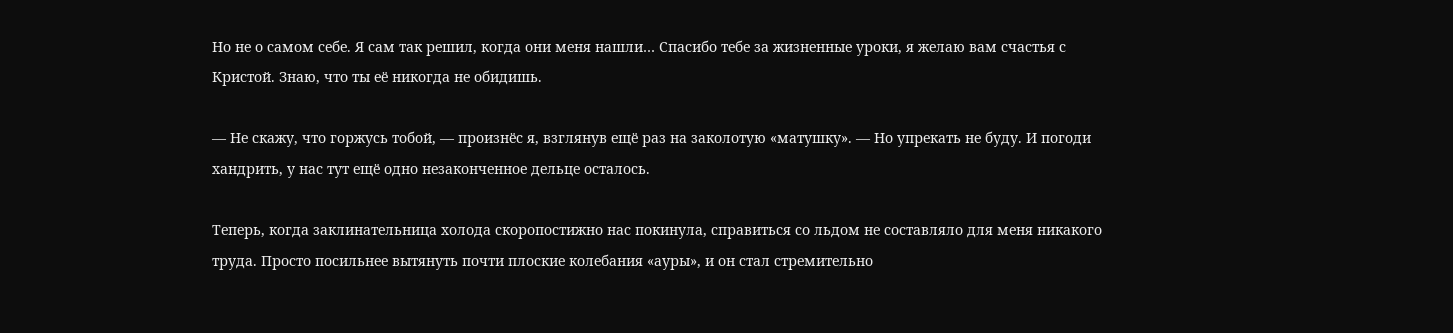Но не о самом себе. Я сам так решил, когда они меня нашли… Спасибо тебе за жизненные уроки, я желаю вам счастья с Кристой. Знаю, что ты её никогда не обидишь.

— Не скажу, что горжусь тобой, — произнёс я, взглянув ещё раз на заколотую «матушку». — Но упрекать не буду. И погоди хандрить, у нас тут ещё одно незаконченное дельце осталось.

Теперь, когда заклинательница холода скоропостижно нас покинула, справиться со льдом не составляло для меня никакого труда. Просто посильнее вытянуть почти плоские колебания «ауры», и он стал стремительно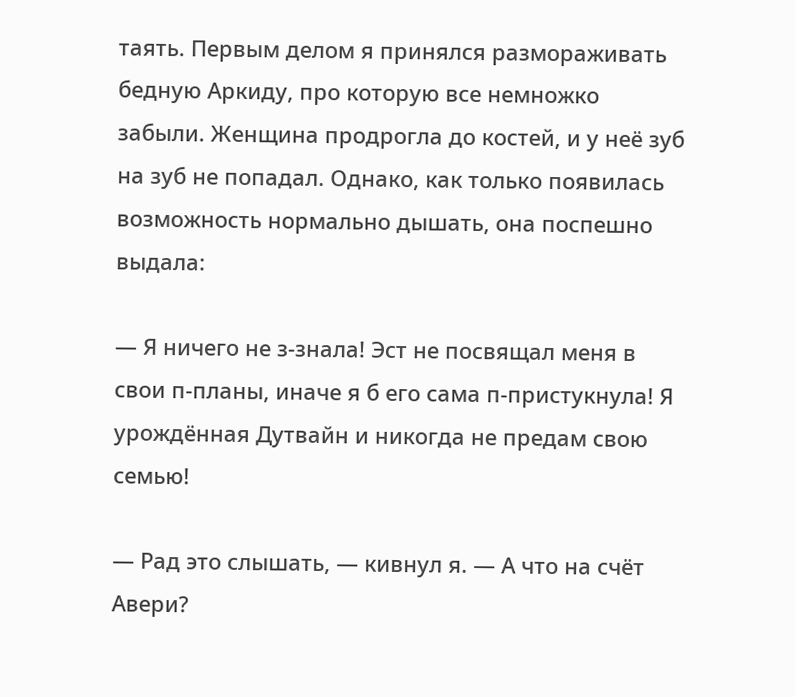таять. Первым делом я принялся размораживать бедную Аркиду, про которую все немножко забыли. Женщина продрогла до костей, и у неё зуб на зуб не попадал. Однако, как только появилась возможность нормально дышать, она поспешно выдала:

— Я ничего не з-знала! Эст не посвящал меня в свои п-планы, иначе я б его сама п-пристукнула! Я урождённая Дутвайн и никогда не предам свою семью!

— Рад это слышать, — кивнул я. — А что на счёт Авери?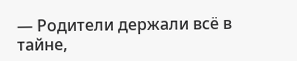— Родители держали всё в тайне,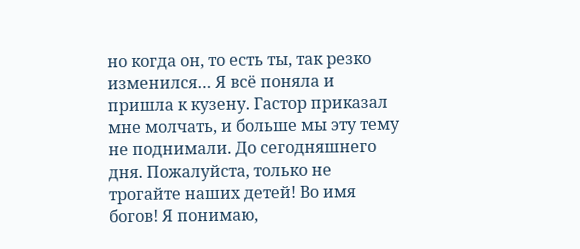но когда он, то есть ты, так резко изменился… Я всё поняла и пришла к кузену. Гастор приказал мне молчать, и больше мы эту тему не поднимали. До сегодняшнего дня. Пожалуйста, только не трогайте наших детей! Во имя богов! Я понимаю,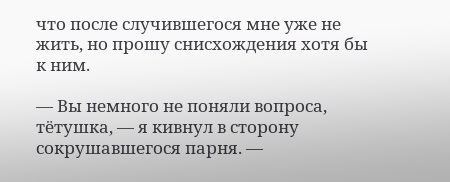что после случившегося мне уже не жить, но прошу снисхождения хотя бы к ним.

— Вы немного не поняли вопроса, тётушка, — я кивнул в сторону сокрушавшегося парня. —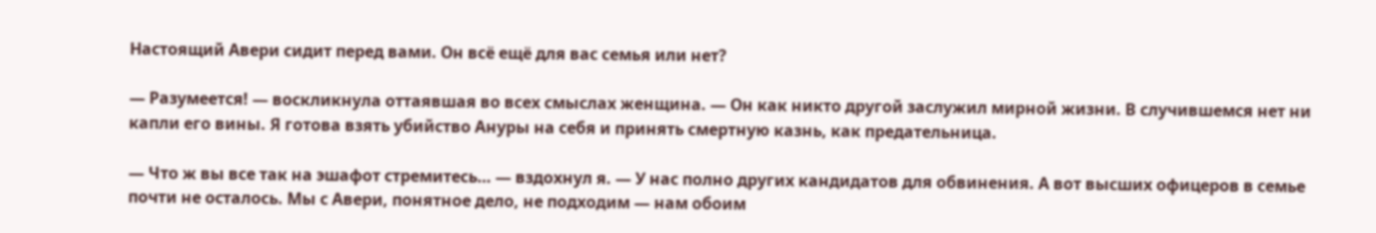Настоящий Авери сидит перед вами. Он всё ещё для вас семья или нет?

— Разумеется! — воскликнула оттаявшая во всех смыслах женщина. — Он как никто другой заслужил мирной жизни. В случившемся нет ни капли его вины. Я готова взять убийство Ануры на себя и принять смертную казнь, как предательница.

— Что ж вы все так на эшафот стремитесь… — вздохнул я. — У нас полно других кандидатов для обвинения. А вот высших офицеров в семье почти не осталось. Мы с Авери, понятное дело, не подходим — нам обоим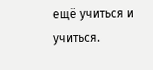ещё учиться и учиться.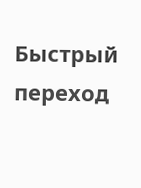Быстрый переход